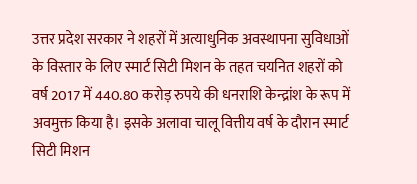उत्तर प्रदेश सरकार ने शहरों में अत्याधुनिक अवस्थापना सुविधाओं के विस्तार के लिए स्मार्ट सिटी मिशन के तहत चयनित शहरों को वर्ष 2017 में 440.80 करोड़ रुपये की धनराशि केन्द्रांश के रूप में अवमुक्त किया है। इसके अलावा चालू वित्तीय वर्ष के दौरान स्मार्ट सिटी मिशन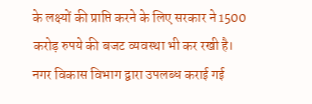के लक्ष्यों की प्राप्ति करने के लिए सरकार ने 1500 करोड़ रुपये की बजट व्यवस्था भी कर रखी है।
नगर विकास विभाग द्वारा उपलब्ध कराई गई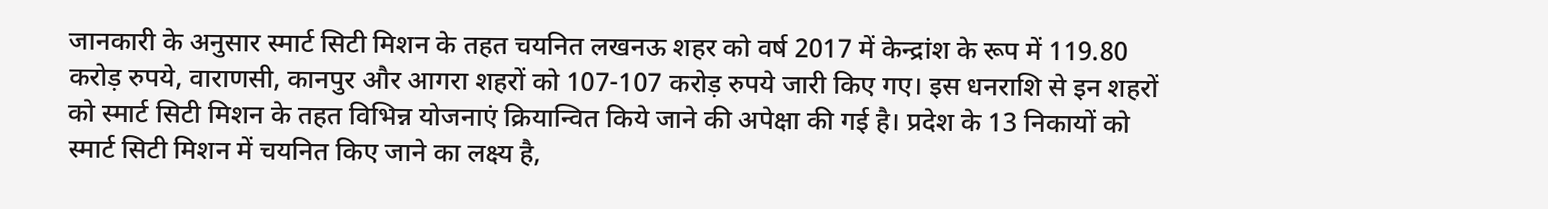जानकारी के अनुसार स्मार्ट सिटी मिशन के तहत चयनित लखनऊ शहर को वर्ष 2017 में केन्द्रांश के रूप में 119.80 करोड़ रुपये, वाराणसी, कानपुर और आगरा शहरों को 107-107 करोड़ रुपये जारी किए गए। इस धनराशि से इन शहरों को स्मार्ट सिटी मिशन के तहत विभिन्न योजनाएं क्रियान्वित किये जाने की अपेक्षा की गई है। प्रदेश के 13 निकायों को स्मार्ट सिटी मिशन में चयनित किए जाने का लक्ष्य है,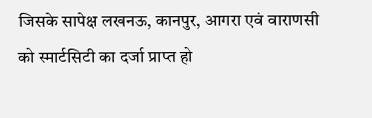जिसके सापेक्ष लखनऊ, कानपुर, आगरा एवं वाराणसी को स्मार्टसिटी का दर्जा प्राप्त हो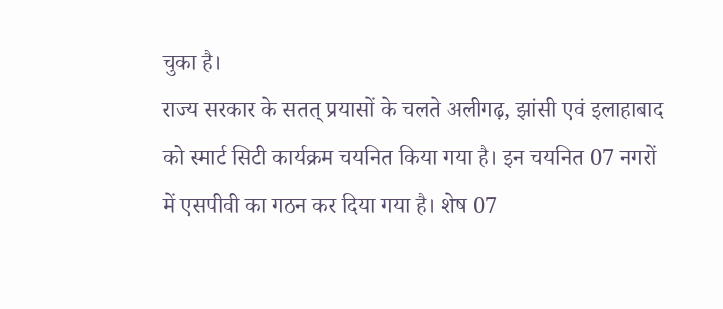चुका है।
राज्य सरकार के सतत् प्रयासों के चलते अलीगढ़, झांसी एवं इलाहाबाद को स्मार्ट सिटी कार्यक्रम चयनित किया गया है। इन चयनित 07 नगरों में एसपीवी का गठन कर दिया गया है। शेष 07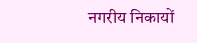नगरीय निकायों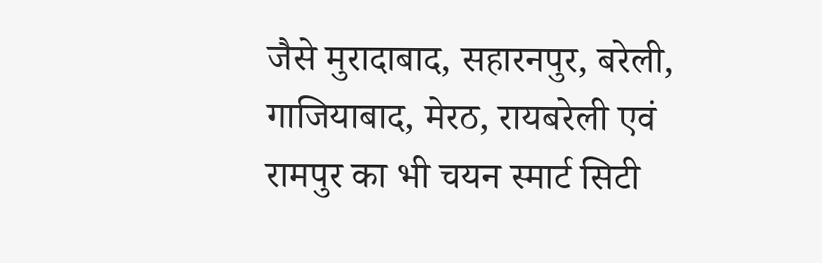जैसे मुरादाबाद, सहारनपुर, बरेली, गाजियाबाद, मेरठ, रायबरेली एवं रामपुर का भी चयन स्मार्ट सिटी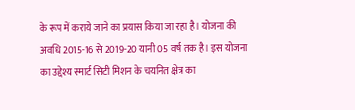के रूप में कराये जाने का प्रयास किया जा रहा है। योजना की अवधि 2015-16 से 2019-20 यानी 05 वर्ष तक है। इस योजना का उद्देश्य स्मार्ट सिटी मिशन के चयनित क्षेत्र का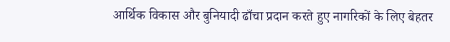आर्थिक विकास और बुनियादी ढाँचा प्रदान करते हुए नागरिकों के लिए बेहतर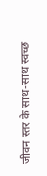जीवन स्तर के साथ-साथ स्वच्छ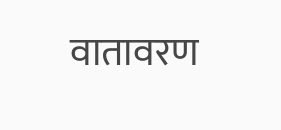वातावरण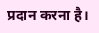प्रदान करना है।